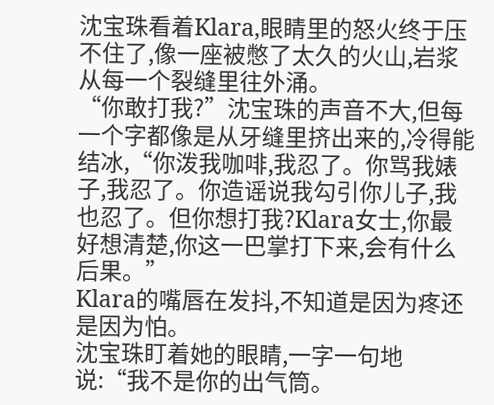沈宝珠看着Klara,眼睛里的怒火终于压不住了,像一座被憋了太久的火山,岩浆从每一个裂缝里往外涌。
“你敢打我?”沈宝珠的声音不大,但每一个字都像是从牙缝里挤出来的,冷得能结冰,“你泼我咖啡,我忍了。你骂我婊子,我忍了。你造谣说我勾引你儿子,我也忍了。但你想打我?Klara女士,你最好想清楚,你这一巴掌打下来,会有什么后果。”
Klara的嘴唇在发抖,不知道是因为疼还是因为怕。
沈宝珠盯着她的眼睛,一字一句地说:“我不是你的出气筒。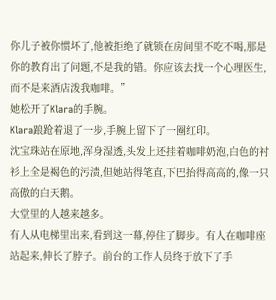你儿子被你惯坏了,他被拒绝了就锁在房间里不吃不喝,那是你的教育出了问题,不是我的错。你应该去找一个心理医生,而不是来酒店泼我咖啡。”
她松开了Klara的手腕。
Klara踉跄着退了一步,手腕上留下了一圈红印。
沈宝珠站在原地,浑身湿透,头发上还挂着咖啡奶泡,白色的衬衫上全是褐色的污渍,但她站得笔直,下巴抬得高高的,像一只高傲的白天鹅。
大堂里的人越来越多。
有人从电梯里出来,看到这一幕,停住了脚步。有人在咖啡座站起来,伸长了脖子。前台的工作人员终于放下了手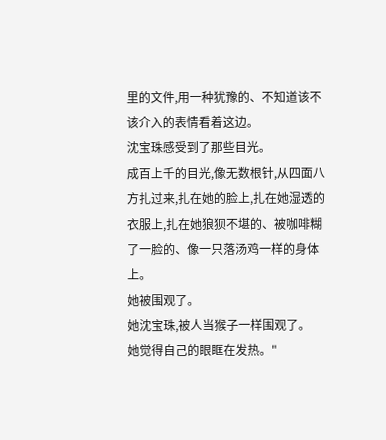里的文件,用一种犹豫的、不知道该不该介入的表情看着这边。
沈宝珠感受到了那些目光。
成百上千的目光,像无数根针,从四面八方扎过来,扎在她的脸上,扎在她湿透的衣服上,扎在她狼狈不堪的、被咖啡糊了一脸的、像一只落汤鸡一样的身体上。
她被围观了。
她沈宝珠,被人当猴子一样围观了。
她觉得自己的眼眶在发热。"